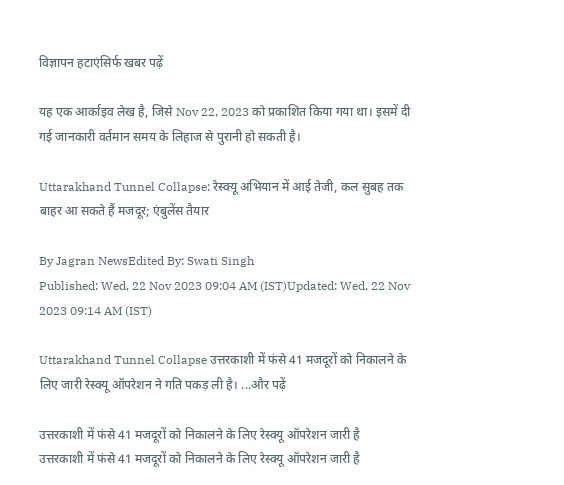विज्ञापन हटाएंसिर्फ खबर पढ़ें

यह एक आर्काइव लेख है, जिसे Nov 22, 2023 को प्रकाशित किया गया था। इसमें दी गई जानकारी वर्तमान समय के लिहाज से पुरानी हो सकती है।

Uttarakhand Tunnel Collapse: रेस्क्यू अभियान में आई तेजी, कल सुबह तक बाहर आ सकते हैं मजदूर; एंबुलेंस तैयार

By Jagran NewsEdited By: Swati Singh
Published: Wed, 22 Nov 2023 09:04 AM (IST)Updated: Wed, 22 Nov 2023 09:14 AM (IST)

Uttarakhand Tunnel Collapse उत्तरकाशी में फंसे 41 मजदूरों को निकालने के लिए जारी रेस्क्यू ऑपरेशन ने गति पकड़ ली है। ...और पढ़ें

उत्तरकाशी में फंसे 41 मजदूरों को निकालने के लिए रेस्क्यू ऑपरेशन जारी है
उत्तरकाशी में फंसे 41 मजदूरों को निकालने के लिए रेस्क्यू ऑपरेशन जारी है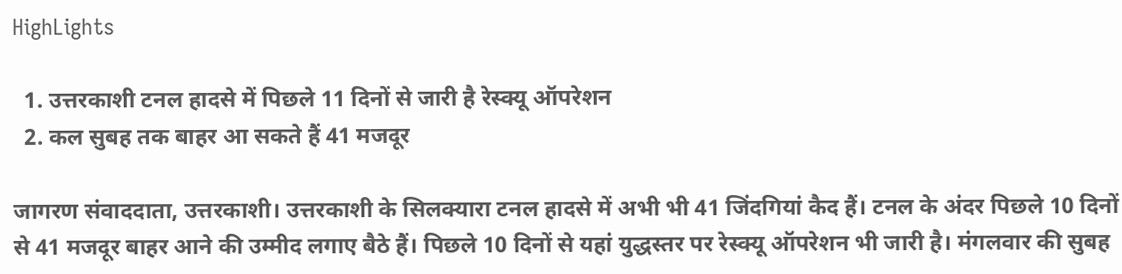HighLights

  1. उत्तरकाशी टनल हादसे में पिछले 11 दिनों से जारी है रेस्क्यू ऑपरेशन
  2. कल सुबह तक बाहर आ सकते हैं 41 मजदूर

जागरण संवाददाता, उत्तरकाशी। उत्तरकाशी के सिलक्यारा टनल हादसे में अभी भी 41 जिंदगियां कैद हैं। टनल के अंदर पिछले 10 दिनों से 41 मजदूर बाहर आने की उम्मीद लगाए बैठे हैं। पिछले 10 दिनों से यहां युद्धस्तर पर रेस्क्यू ऑपरेशन भी जारी है। मंगलवार की सुबह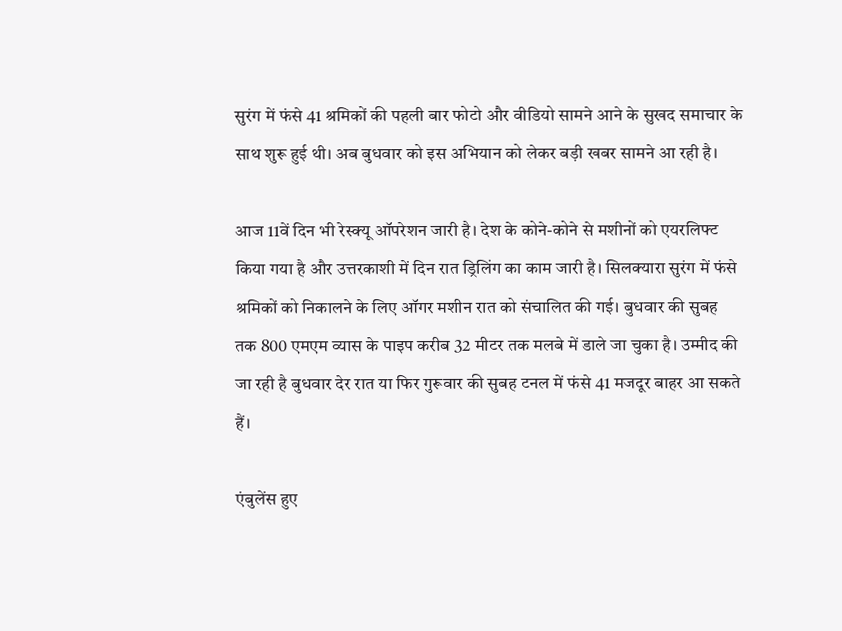सुरंग में फंसे 41 श्रमिकों की पहली बार फोटो और वीडियो सामने आने के सुखद समाचार के साथ शुरू हुई थी। अब बुधवार को इस अभियान को लेकर बड़ी खबर सामने आ रही है।

आज 11वें दिन भी रेस्क्यू ऑपरेशन जारी है। देश के कोने-कोने से मशीनों को एयरलिफ्ट किया गया है और उत्तरकाशी में दिन रात ड्रिलिंग का काम जारी है। सिलक्यारा सुरंग में फंसे श्रमिकों को निकालने के लिए ऑगर मशीन रात को संचालित की गई। बुधवार की सुबह तक 800 एमएम व्यास के पाइप करीब 32 मीटर तक मलबे में डाले जा चुका है। उम्मीद की जा रही है बुधवार देर रात या फिर गुरूवार की सुबह टनल में फंसे 41 मजदूर बाहर आ सकते हैं।

एंबुलेंस हुए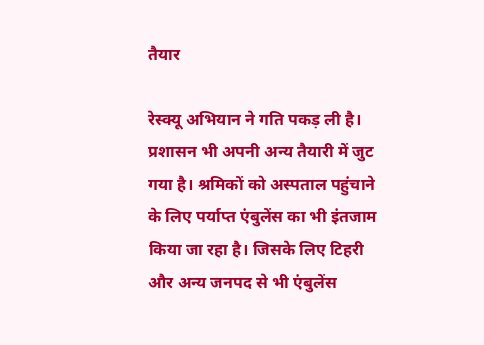तैयार

रेस्क्यू अभियान ने गति पकड़ ली है। प्रशासन भी अपनी अन्य तैयारी में जुट गया है। श्रमिकों को अस्पताल पहुंचाने के लिए पर्याप्त एंबुलेंस का भी इंतजाम किया जा रहा है। जिसके लिए टिहरी और अन्य जनपद से भी एंबुलेंस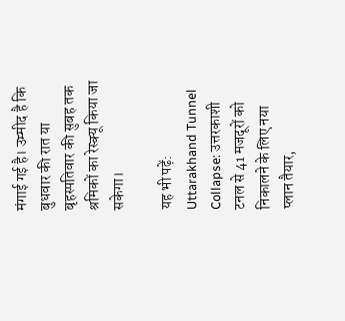मंगाई गई है। उम्मीद है कि बुधवार की रात या बृहस्पतिवार की सुबह तक श्रमिकों का रेस्क्यू किया जा सकेगा।

यह भी पढ़ें: Uttarakhand Tunnel Collapse: उत्तरकाशी टनल से 41 मजदूरों को निकालने के लिए नया प्लान तैयार,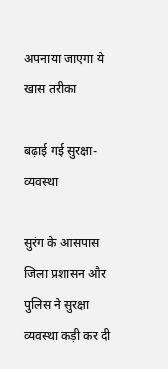अपनाया जाएगा ये खास तरीका

बढ़ाई गई सुरक्षा-व्यवस्था

सुरंग के आसपास जिला प्रशासन और पुलिस ने सुरक्षा व्यवस्था कड़ी कर दी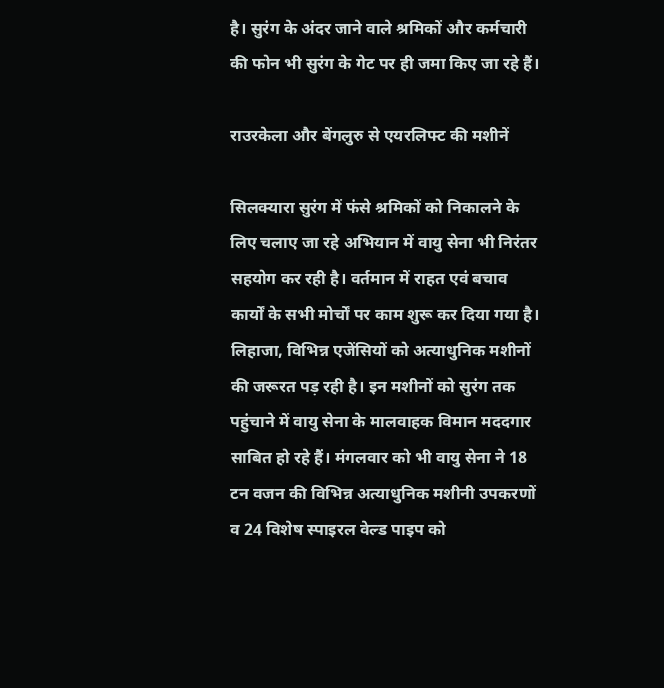है। सुरंग के अंदर जाने वाले श्रमिकों और कर्मचारी की फोन भी सुरंग के गेट पर ही जमा किए जा रहे हैं।

राउरकेला और बेंगलुरु से एयरलिफ्ट की मशीनें

सिलक्यारा सुरंग में फंसे श्रमिकों को निकालने के लिए चलाए जा रहे अभियान में वायु सेना भी निरंतर सहयोग कर रही है। वर्तमान में राहत एवं बचाव कार्यों के सभी मोर्चों पर काम शुरू कर दिया गया है। लिहाजा, विभिन्न एजेंसियों को अत्याधुनिक मशीनों की जरूरत पड़ रही है। इन मशीनों को सुरंग तक पहुंचाने में वायु सेना के मालवाहक विमान मददगार साबित हो रहे हैं। मंगलवार को भी वायु सेना ने 18 टन वजन की विभिन्न अत्याधुनिक मशीनी उपकरणों व 24 विशेष स्पाइरल वेल्ड पाइप को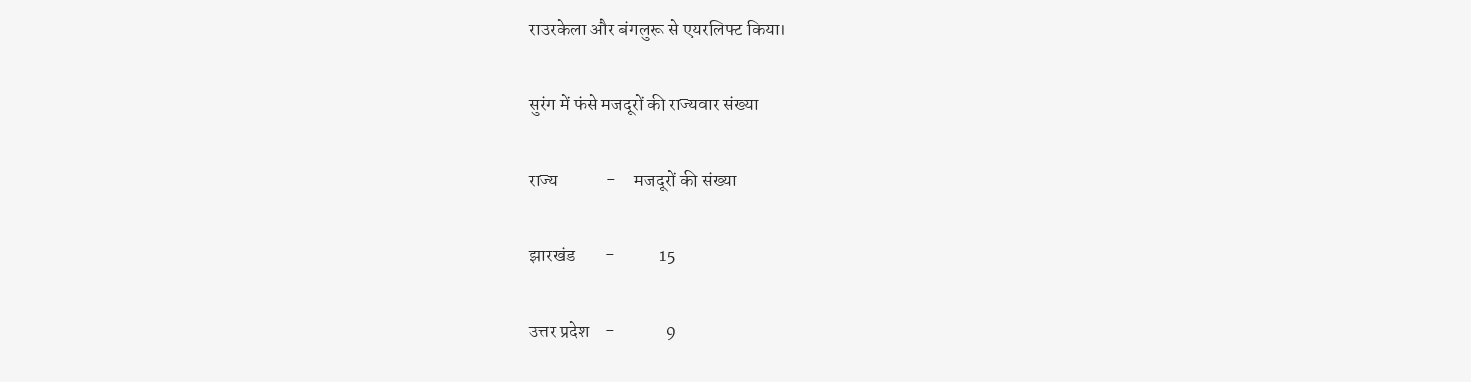राउरकेला और बंगलुरू से एयरलिफ्ट किया।

सुरंग में फंसे मजदूरों की राज्यवार संख्या

राज्य             -     मजदूरों की संख्या

झारखंड        -            15

उत्तर प्रदेश    -              9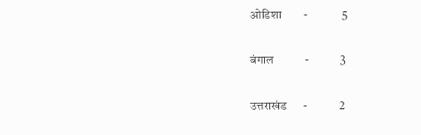ओडिशा        -              5

बंगाल           -             3

उत्तराखंड      -             2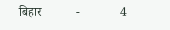बिहार           -             4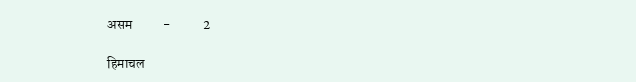असम           -            2

हिमाचल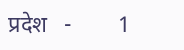प्रदेश   -        1